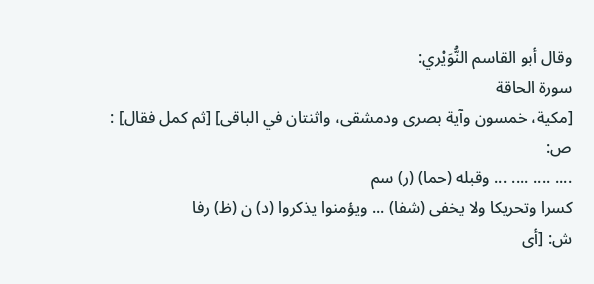وقال أبو القاسم النُّوَيْري:
سورة الحاقة
[مكية، خمسون وآية بصرى ودمشقى، واثنتان في الباقى] [ثم كمل فقال] :
ص:
.... .... .... ... وقبله (حما) (ر) سم
كسرا وتحريكا ولا يخفى (شفا) ... ويؤمنوا يذكروا (د) ن (ظ) رفا
ش: [أى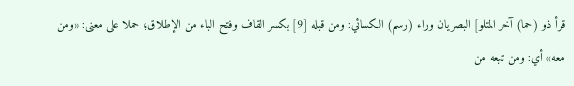قرأ ذو (حما) آخر المتلو] البصريان وراء (رسم) الكسائي: ومن قبله [9] بكسر القاف وفتح الباء من الإطلاق؛ حملا على معنى: «ومن معه» أي: ومن تبعه من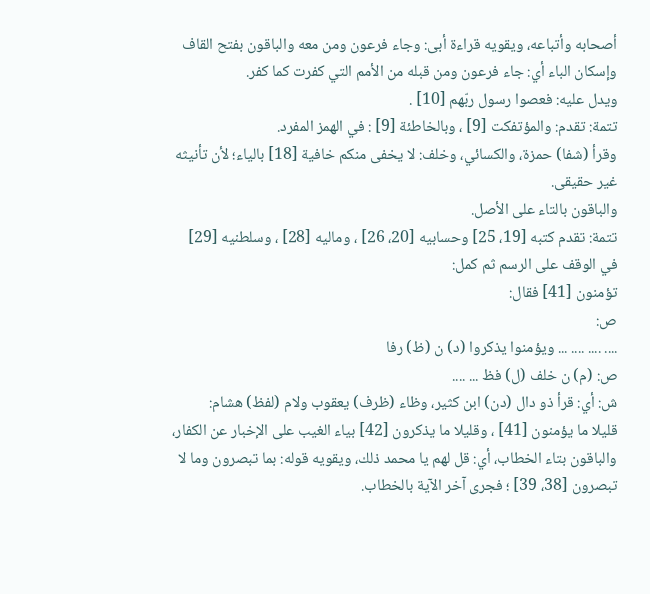أصحابه وأتباعه، ويقويه قراءة أبى: وجاء فرعون ومن معه والباقون بفتح القاف وإسكان الباء أي: جاء فرعون ومن قبله من الأمم التي كفرت كما كفر.
ويدل عليه: فعصوا رسول ربّهم [10] .
تتمة: تقدم: والمؤتفكت [9] ، وبالخاطئة [9] : في الهمز المفرد.
وقرأ (شفا) حمزة، والكسائي، وخلف: لا يخفى منكم خافية [18] بالياء؛ لأن تأنيثه غير حقيقى.
والباقون بالتاء على الأصل.
تتمة: تقدم كتبه [19، 25] وحسابيه [20، 26] ، وماليه [28] ، وسلطنيه [29] في الوقف على الرسم ثم كمل:
تؤمنون [41] فقال:
ص:
.... .... .... ... ويؤمنوا يذكروا (د) ن (ظ) رفا
ص: (م) ن خلف (ل) فظ ... ....
ش: أي: قرأ ذو دال (دن) ابن كثير، وظاء (ظرف) يعقوب ولام (لفظ) هشام:
قليلا ما يؤمنون [41] ، وقليلا ما يذكرون [42] بياء الغيب على الإخبار عن الكفار، والباقون بتاء الخطاب، أي: قل لهم يا محمد ذلك، ويقويه قوله: بما تبصرون وما لا تبصرون [38، 39] ؛ فجرى آخر الآية بالخطاب.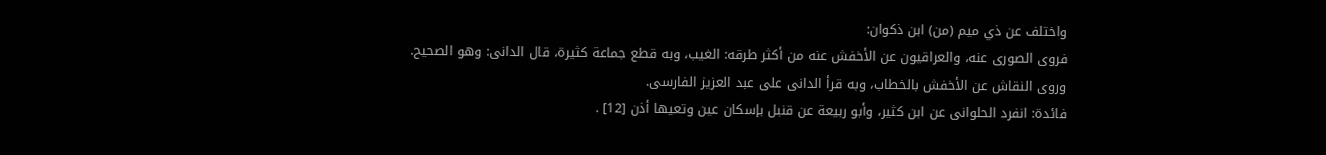واختلف عن ذي ميم (من) ابن ذكوان:
فروى الصورى عنه، والعراقيون عن الأخفش عنه من أكثر طرقه: الغيب، وبه قطع جماعة كثيرة، قال الدانى: وهو الصحيح.
وروى النقاش عن الأخفش بالخطاب، وبه قرأ الدانى على عبد العزيز الفارسى.
فائدة: انفرد الحلوانى عن ابن كثير، وأبو ربيعة عن قنبل بإسكان عين وتعيها أذن [12] .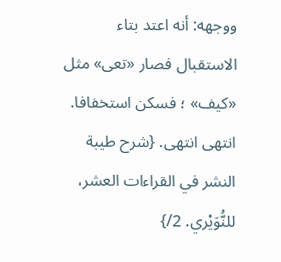ووجهه: أنه اعتد بتاء الاستقبال فصار «تعى» مثل «كيف» ؛ فسكن استخفافا. انتهى انتهى. {شرح طيبة النشر في القراءات العشر، للنُّوَيْري. 2/}